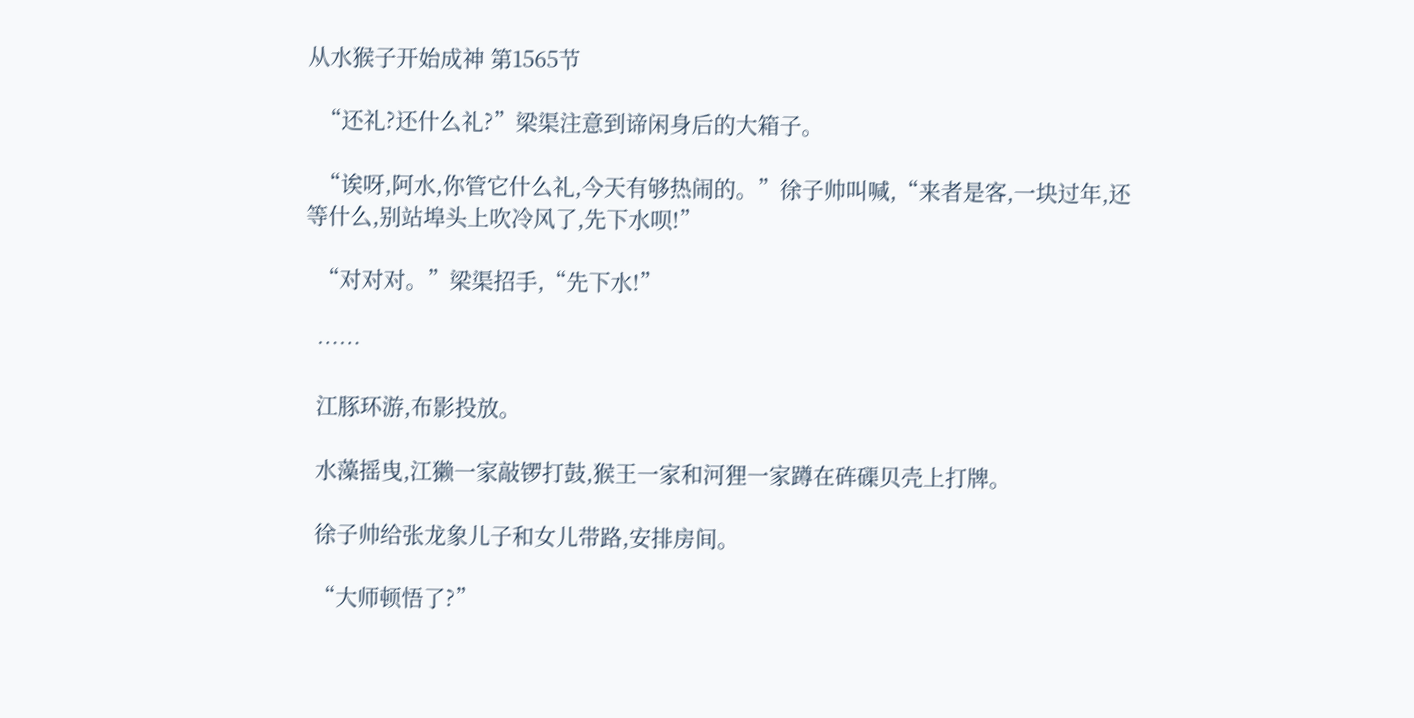从水猴子开始成神 第1565节

  “还礼?还什么礼?”梁渠注意到谛闲身后的大箱子。

  “诶呀,阿水,你管它什么礼,今天有够热闹的。”徐子帅叫喊,“来者是客,一块过年,还等什么,别站埠头上吹冷风了,先下水呗!”

  “对对对。”梁渠招手,“先下水!”

  ……

  江豚环游,布影投放。

  水藻摇曳,江獭一家敲锣打鼓,猴王一家和河狸一家蹲在砗磲贝壳上打牌。

  徐子帅给张龙象儿子和女儿带路,安排房间。

  “大师顿悟了?”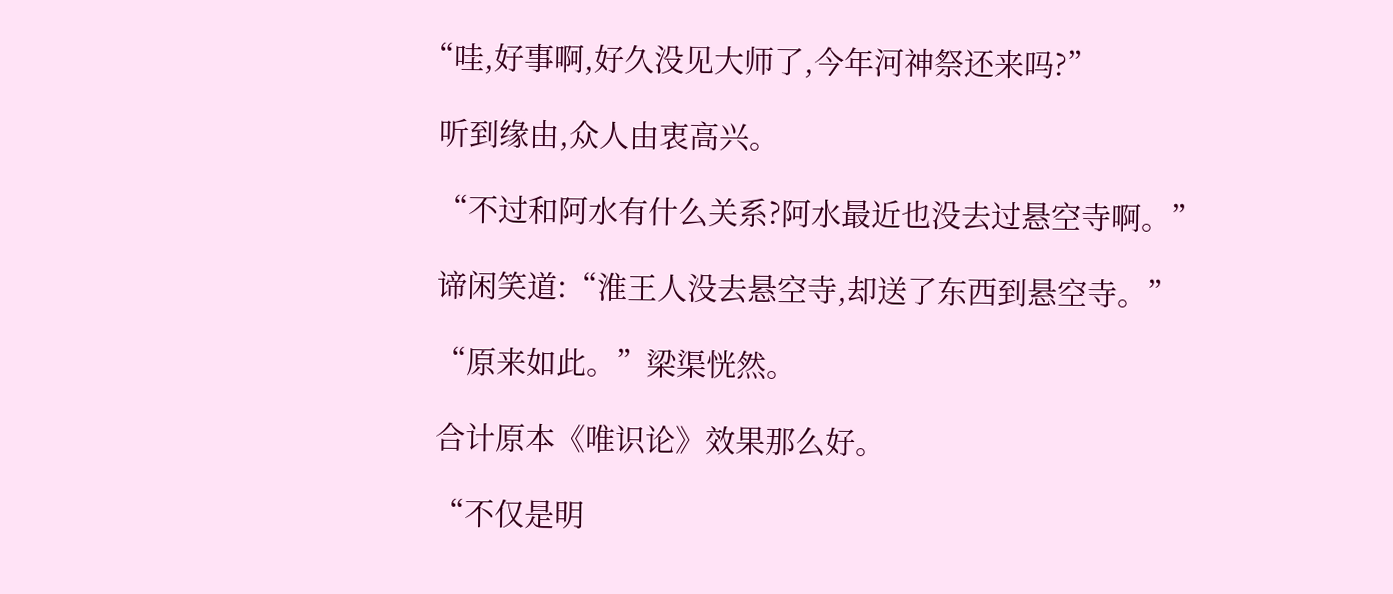“哇,好事啊,好久没见大师了,今年河神祭还来吗?”

  听到缘由,众人由衷高兴。

  “不过和阿水有什么关系?阿水最近也没去过悬空寺啊。”

  谛闲笑道:“淮王人没去悬空寺,却送了东西到悬空寺。”

  “原来如此。”梁渠恍然。

  合计原本《唯识论》效果那么好。

  “不仅是明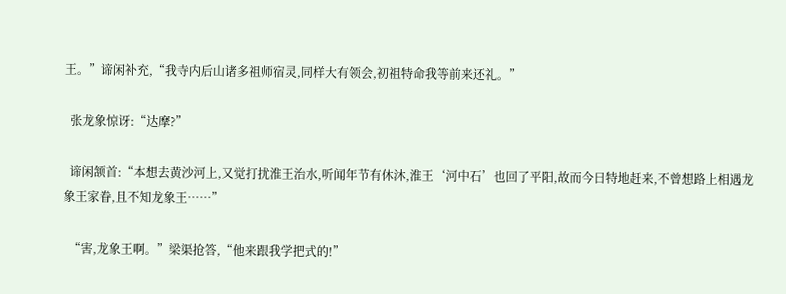王。”谛闲补充,“我寺内后山诸多祖师宿灵,同样大有领会,初祖特命我等前来还礼。”

  张龙象惊讶:“达摩?”

  谛闲颔首:“本想去黄沙河上,又觉打扰淮王治水,听闻年节有休沐,淮王‘河中石’也回了平阳,故而今日特地赶来,不曾想路上相遇龙象王家眷,且不知龙象王……”

  “害,龙象王啊。”梁渠抢答,“他来跟我学把式的!”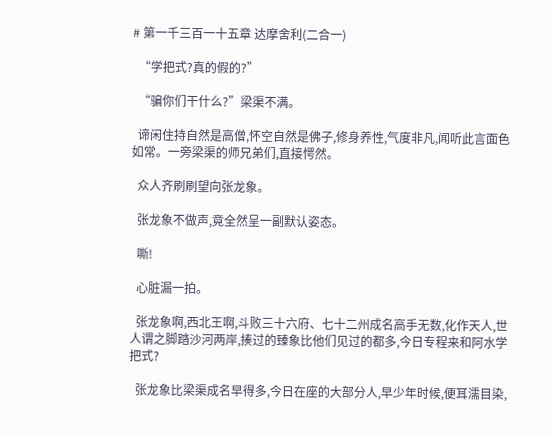# 第一千三百一十五章 达摩舍利(二合一)

  “学把式?真的假的?”

  “骗你们干什么?”梁渠不满。

  谛闲住持自然是高僧,怀空自然是佛子,修身养性,气度非凡,闻听此言面色如常。一旁梁渠的师兄弟们,直接愕然。

  众人齐刷刷望向张龙象。

  张龙象不做声,竟全然呈一副默认姿态。

  嘶!

  心脏漏一拍。

  张龙象啊,西北王啊,斗败三十六府、七十二州成名高手无数,化作天人,世人谓之脚踏沙河两岸,揍过的臻象比他们见过的都多,今日专程来和阿水学把式?

  张龙象比梁渠成名早得多,今日在座的大部分人,早少年时候,便耳濡目染,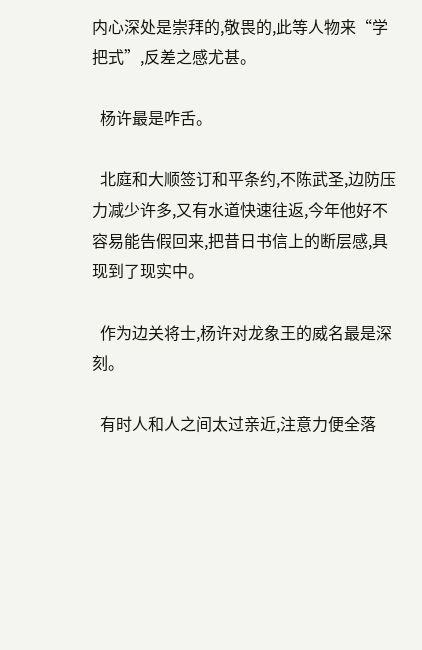内心深处是崇拜的,敬畏的,此等人物来“学把式”,反差之感尤甚。

  杨许最是咋舌。

  北庭和大顺签订和平条约,不陈武圣,边防压力减少许多,又有水道快速往返,今年他好不容易能告假回来,把昔日书信上的断层感,具现到了现实中。

  作为边关将士,杨许对龙象王的威名最是深刻。

  有时人和人之间太过亲近,注意力便全落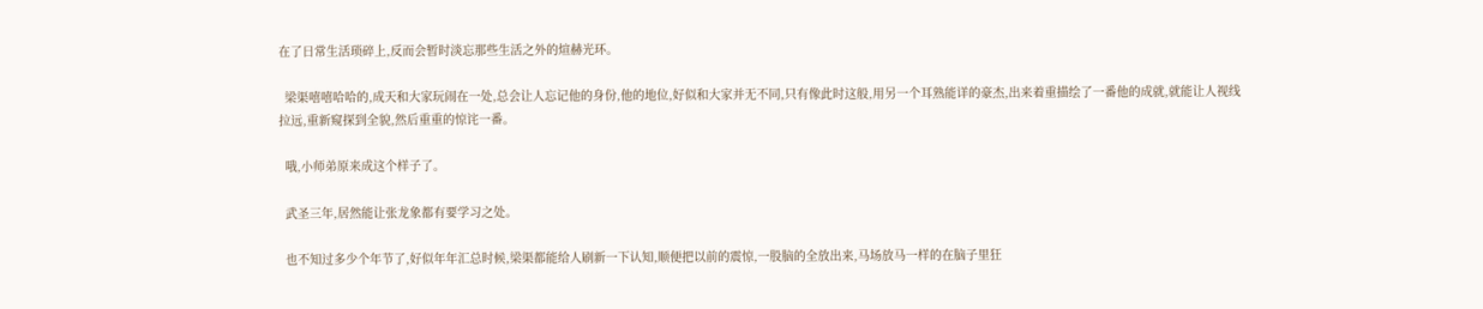在了日常生活琐碎上,反而会暂时淡忘那些生活之外的煊赫光环。

  梁渠嘻嘻哈哈的,成天和大家玩闹在一处,总会让人忘记他的身份,他的地位,好似和大家并无不同,只有像此时这般,用另一个耳熟能详的豪杰,出来着重描绘了一番他的成就,就能让人视线拉远,重新窥探到全貌,然后重重的惊诧一番。

  哦,小师弟原来成这个样子了。

  武圣三年,居然能让张龙象都有要学习之处。

  也不知过多少个年节了,好似年年汇总时候,梁渠都能给人刷新一下认知,顺便把以前的震惊,一股脑的全放出来,马场放马一样的在脑子里狂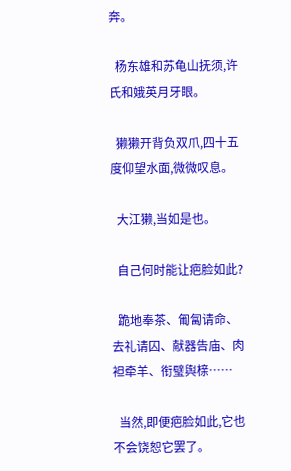奔。

  杨东雄和苏龟山抚须,许氏和娥英月牙眼。

  獭獭开背负双爪,四十五度仰望水面,微微叹息。

  大江獭,当如是也。

  自己何时能让疤脸如此?

  跪地奉茶、匍匐请命、去礼请囚、献器告庙、肉袒牵羊、衔璧舆榇……

  当然,即便疤脸如此,它也不会饶恕它罢了。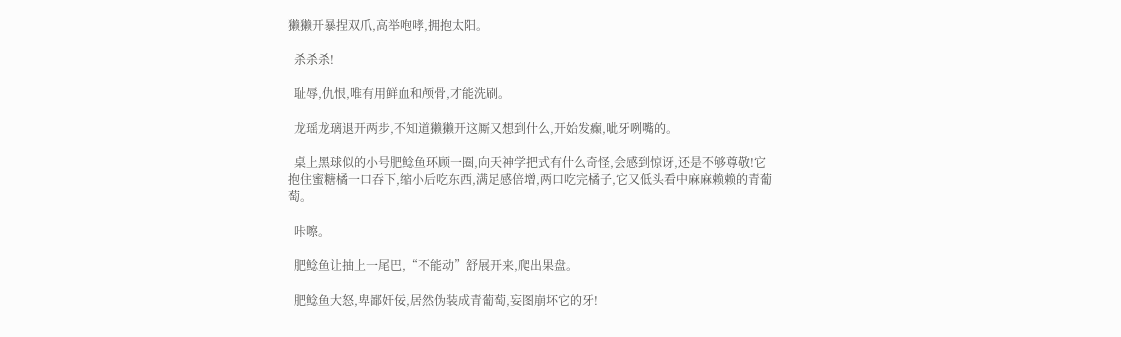獭獭开暴捏双爪,高举咆哮,拥抱太阳。

  杀杀杀!

  耻辱,仇恨,唯有用鲜血和颅骨,才能洗刷。

  龙瑶龙璃退开两步,不知道獭獭开这厮又想到什么,开始发癫,呲牙咧嘴的。

  桌上黑球似的小号肥鲶鱼环顾一圈,向天神学把式有什么奇怪,会感到惊讶,还是不够尊敬!它抱住蜜糖橘一口吞下,缩小后吃东西,满足感倍增,两口吃完橘子,它又低头看中麻麻赖赖的青葡萄。

  咔嚓。

  肥鲶鱼让抽上一尾巴,“不能动”舒展开来,爬出果盘。

  肥鲶鱼大怒,卑鄙奸佞,居然伪装成青葡萄,妄图崩坏它的牙!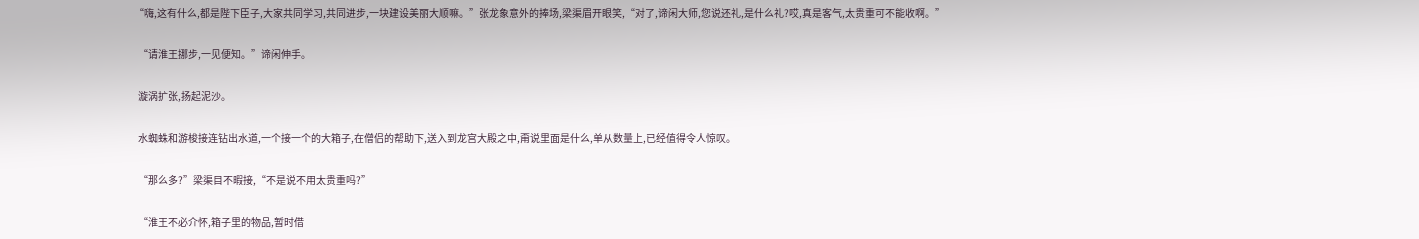“嗨,这有什么,都是陛下臣子,大家共同学习,共同进步,一块建设美丽大顺嘛。”张龙象意外的捧场,梁渠眉开眼笑,“对了,谛闲大师,您说还礼,是什么礼?哎,真是客气,太贵重可不能收啊。”

  “请淮王挪步,一见便知。”谛闲伸手。

  漩涡扩张,扬起泥沙。

  水蜘蛛和游梭接连钻出水道,一个接一个的大箱子,在僧侣的帮助下,送入到龙宫大殿之中,甭说里面是什么,单从数量上,已经值得令人惊叹。

  “那么多?”梁渠目不暇接,“不是说不用太贵重吗?”

  “淮王不必介怀,箱子里的物品,暂时借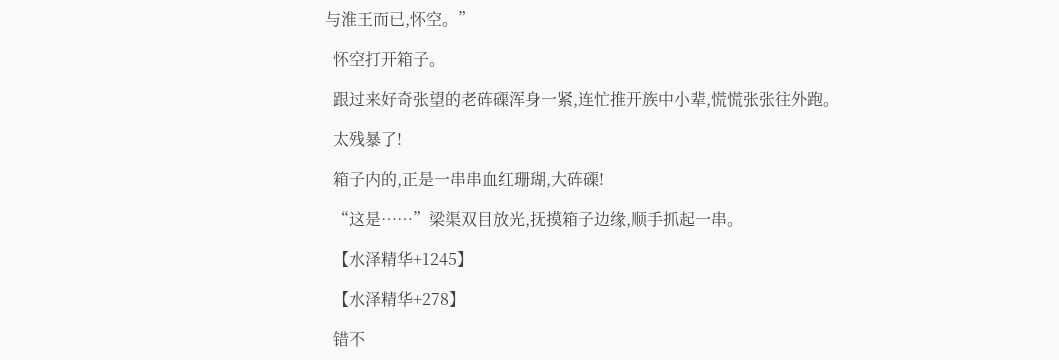与淮王而已,怀空。”

  怀空打开箱子。

  跟过来好奇张望的老砗磲浑身一紧,连忙推开族中小辈,慌慌张张往外跑。

  太残暴了!

  箱子内的,正是一串串血红珊瑚,大砗磲!

  “这是……”梁渠双目放光,抚摸箱子边缘,顺手抓起一串。

  【水泽精华+1245】

  【水泽精华+278】

  错不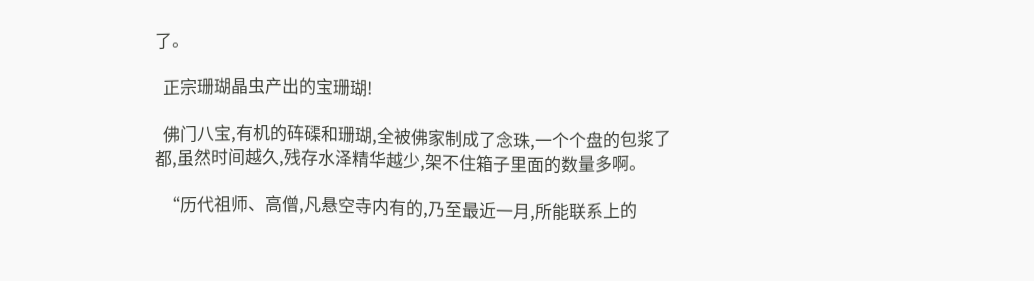了。

  正宗珊瑚晶虫产出的宝珊瑚!

  佛门八宝,有机的砗磲和珊瑚,全被佛家制成了念珠,一个个盘的包浆了都,虽然时间越久,残存水泽精华越少,架不住箱子里面的数量多啊。

  “历代祖师、高僧,凡悬空寺内有的,乃至最近一月,所能联系上的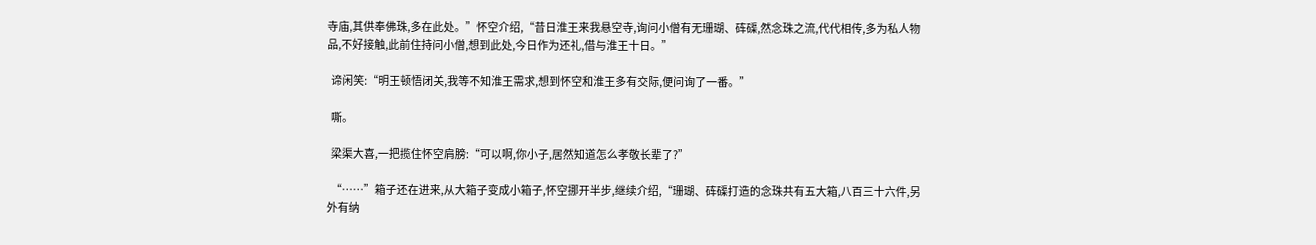寺庙,其供奉佛珠,多在此处。”怀空介绍,“昔日淮王来我悬空寺,询问小僧有无珊瑚、砗磲,然念珠之流,代代相传,多为私人物品,不好接触,此前住持问小僧,想到此处,今日作为还礼,借与淮王十日。”

  谛闲笑:“明王顿悟闭关,我等不知淮王需求,想到怀空和淮王多有交际,便问询了一番。”

  嘶。

  梁渠大喜,一把揽住怀空肩膀:“可以啊,你小子,居然知道怎么孝敬长辈了?”

  “……”箱子还在进来,从大箱子变成小箱子,怀空挪开半步,继续介绍,“珊瑚、砗磲打造的念珠共有五大箱,八百三十六件,另外有纳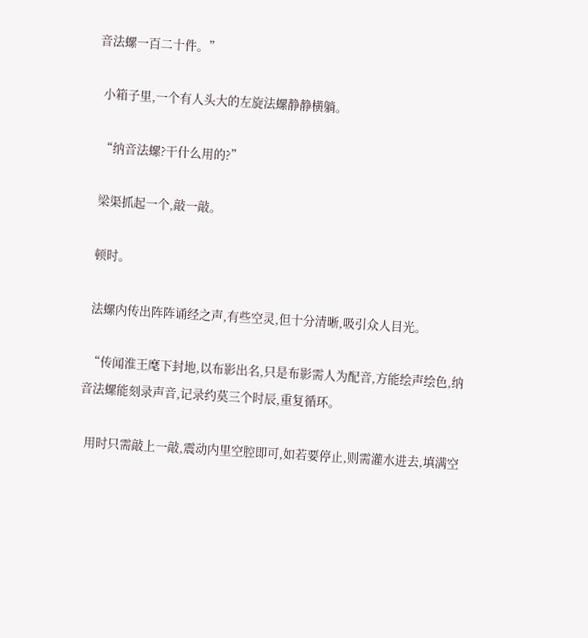音法螺一百二十件。”

  小箱子里,一个有人头大的左旋法螺静静横躺。

  “纳音法螺?干什么用的?”

  梁渠抓起一个,敲一敲。

  顿时。

  法螺内传出阵阵诵经之声,有些空灵,但十分清晰,吸引众人目光。

  “传闻淮王麾下封地,以布影出名,只是布影需人为配音,方能绘声绘色,纳音法螺能刻录声音,记录约莫三个时辰,重复循环。

  用时只需敲上一敲,震动内里空腔即可,如若要停止,则需灌水进去,填满空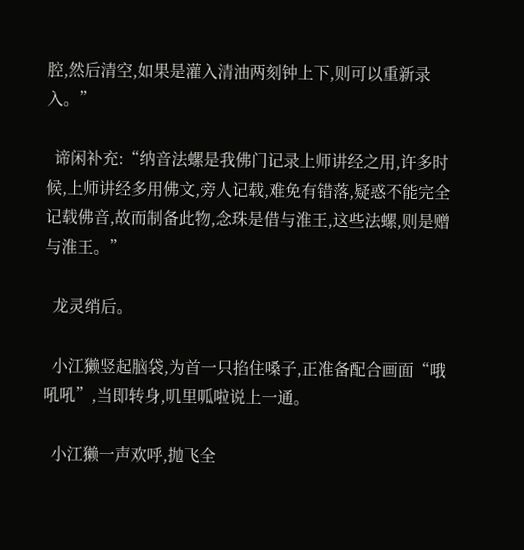腔,然后清空,如果是灌入清油两刻钟上下,则可以重新录入。”

  谛闲补充:“纳音法螺是我佛门记录上师讲经之用,许多时候,上师讲经多用佛文,旁人记载,难免有错落,疑惑不能完全记载佛音,故而制备此物,念珠是借与淮王,这些法螺,则是赠与淮王。”

  龙灵绡后。

  小江獭竖起脑袋,为首一只掐住嗓子,正准备配合画面“哦吼吼”,当即转身,叽里呱啦说上一通。

  小江獭一声欢呼,抛飞全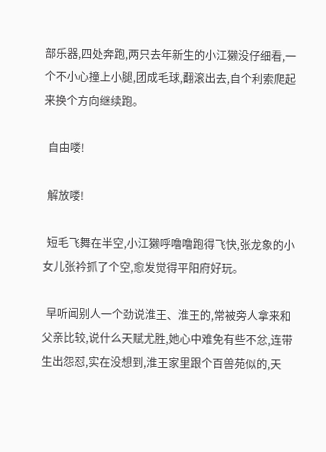部乐器,四处奔跑,两只去年新生的小江獭没仔细看,一个不小心撞上小腿,团成毛球,翻滚出去,自个利索爬起来换个方向继续跑。

  自由喽!

  解放喽!

  短毛飞舞在半空,小江獭呼噜噜跑得飞快,张龙象的小女儿张衿抓了个空,愈发觉得平阳府好玩。

  早听闻别人一个劲说淮王、淮王的,常被旁人拿来和父亲比较,说什么天赋尤胜,她心中难免有些不忿,连带生出怨怼,实在没想到,淮王家里跟个百兽苑似的,天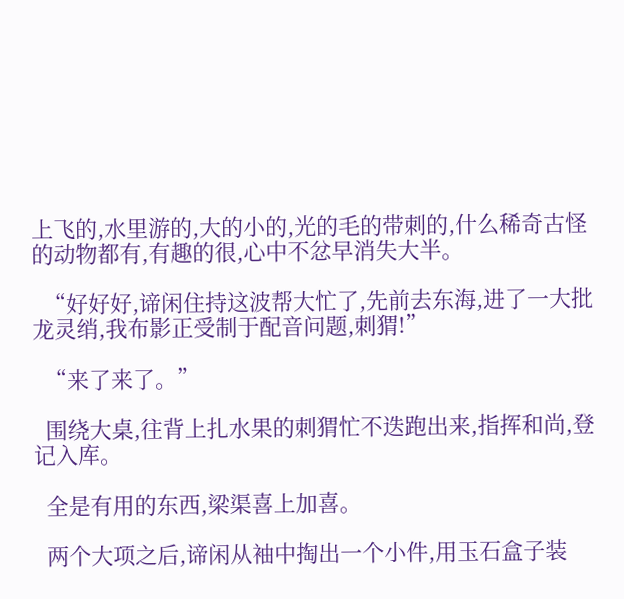上飞的,水里游的,大的小的,光的毛的带刺的,什么稀奇古怪的动物都有,有趣的很,心中不忿早消失大半。

  “好好好,谛闲住持这波帮大忙了,先前去东海,进了一大批龙灵绡,我布影正受制于配音问题,刺猬!”

  “来了来了。”

  围绕大桌,往背上扎水果的刺猬忙不迭跑出来,指挥和尚,登记入库。

  全是有用的东西,梁渠喜上加喜。

  两个大项之后,谛闲从袖中掏出一个小件,用玉石盒子装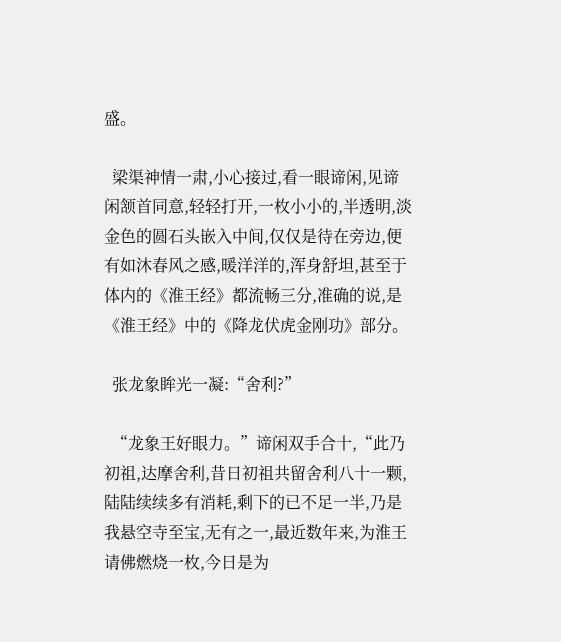盛。

  梁渠神情一肃,小心接过,看一眼谛闲,见谛闲颔首同意,轻轻打开,一枚小小的,半透明,淡金色的圆石头嵌入中间,仅仅是待在旁边,便有如沐春风之感,暖洋洋的,浑身舒坦,甚至于体内的《淮王经》都流畅三分,准确的说,是《淮王经》中的《降龙伏虎金刚功》部分。

  张龙象眸光一凝:“舍利?”

  “龙象王好眼力。”谛闲双手合十,“此乃初祖,达摩舍利,昔日初祖共留舍利八十一颗,陆陆续续多有消耗,剩下的已不足一半,乃是我悬空寺至宝,无有之一,最近数年来,为淮王请佛燃烧一枚,今日是为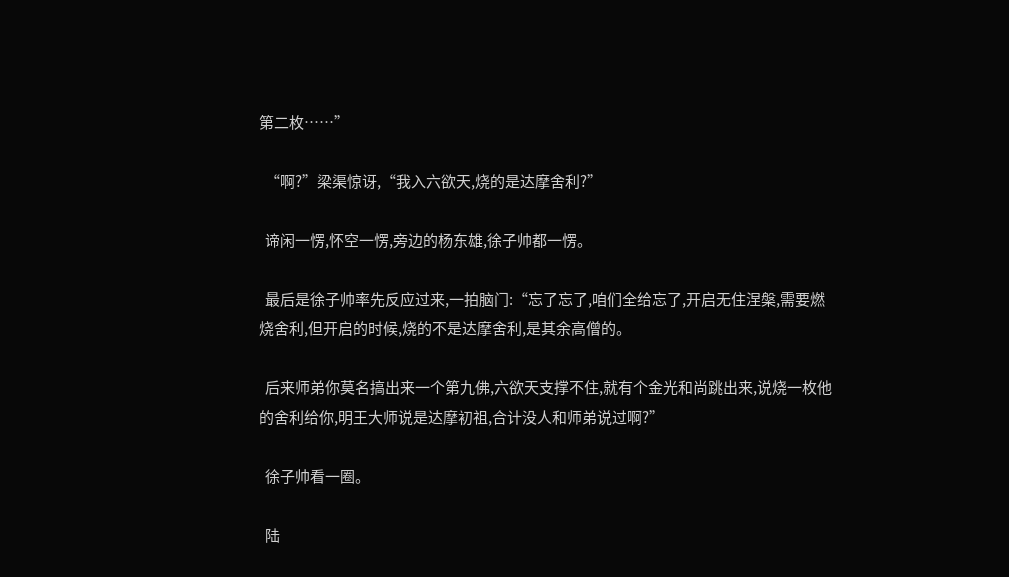第二枚……”

  “啊?”梁渠惊讶,“我入六欲天,烧的是达摩舍利?”

  谛闲一愣,怀空一愣,旁边的杨东雄,徐子帅都一愣。

  最后是徐子帅率先反应过来,一拍脑门:“忘了忘了,咱们全给忘了,开启无住涅槃,需要燃烧舍利,但开启的时候,烧的不是达摩舍利,是其余高僧的。

  后来师弟你莫名搞出来一个第九佛,六欲天支撑不住,就有个金光和尚跳出来,说烧一枚他的舍利给你,明王大师说是达摩初祖,合计没人和师弟说过啊?”

  徐子帅看一圈。

  陆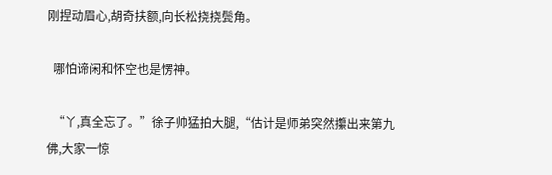刚捏动眉心,胡奇扶额,向长松挠挠鬓角。

  哪怕谛闲和怀空也是愣神。

  “丫,真全忘了。”徐子帅猛拍大腿,“估计是师弟突然攥出来第九佛,大家一惊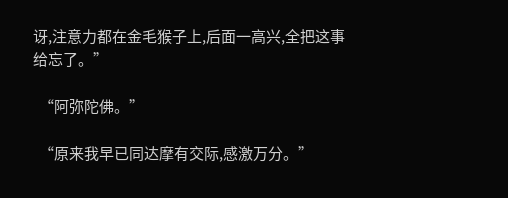讶,注意力都在金毛猴子上,后面一高兴,全把这事给忘了。”

  “阿弥陀佛。”

  “原来我早已同达摩有交际,感激万分。”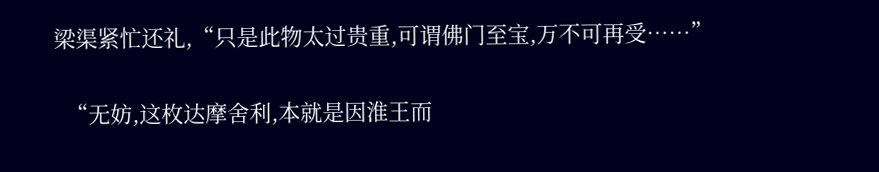梁渠紧忙还礼,“只是此物太过贵重,可谓佛门至宝,万不可再受……”

  “无妨,这枚达摩舍利,本就是因淮王而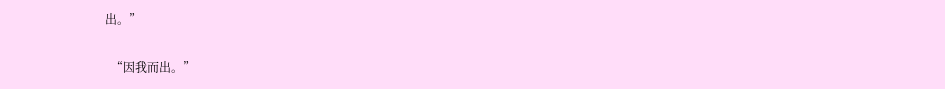出。”

  “因我而出。”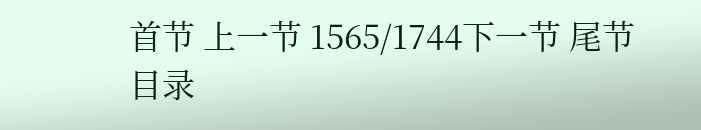首节 上一节 1565/1744下一节 尾节 目录